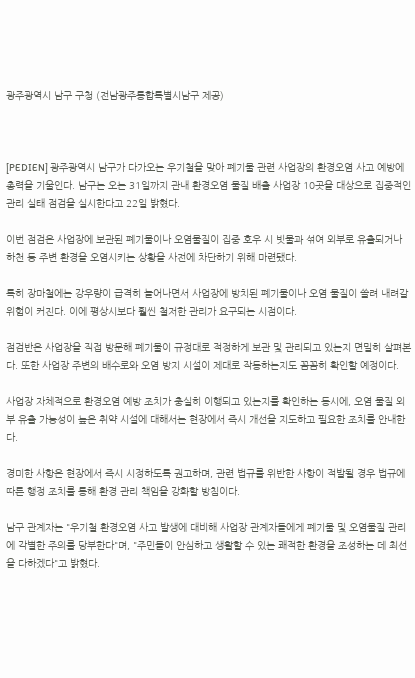광주광역시 남구 구청 (전남광주통합특별시남구 제공)



[PEDIEN] 광주광역시 남구가 다가오는 우기철을 맞아 폐기물 관련 사업장의 환경오염 사고 예방에 총력을 기울인다. 남구는 오는 31일까지 관내 환경오염 물질 배출 사업장 10곳을 대상으로 집중적인 관리 실태 점검을 실시한다고 22일 밝혔다.

이번 점검은 사업장에 보관된 폐기물이나 오염물질이 집중 호우 시 빗물과 섞여 외부로 유출되거나 하천 등 주변 환경을 오염시키는 상황을 사전에 차단하기 위해 마련됐다.

특히 장마철에는 강우량이 급격히 늘어나면서 사업장에 방치된 폐기물이나 오염 물질이 쓸려 내려갈 위험이 커진다. 이에 평상시보다 훨씬 철저한 관리가 요구되는 시점이다.

점검반은 사업장을 직접 방문해 폐기물이 규정대로 적정하게 보관 및 관리되고 있는지 면밀히 살펴본다. 또한 사업장 주변의 배수로와 오염 방지 시설이 제대로 작동하는지도 꼼꼼히 확인할 예정이다.

사업장 자체적으로 환경오염 예방 조치가 충실히 이행되고 있는지를 확인하는 동시에, 오염 물질 외부 유출 가능성이 높은 취약 시설에 대해서는 현장에서 즉시 개선을 지도하고 필요한 조치를 안내한다.

경미한 사항은 현장에서 즉시 시정하도록 권고하며, 관련 법규를 위반한 사항이 적발될 경우 법규에 따른 행정 조치를 통해 환경 관리 책임을 강화할 방침이다.

남구 관계자는 "우기철 환경오염 사고 발생에 대비해 사업장 관계자들에게 폐기물 및 오염물질 관리에 각별한 주의를 당부한다"며, "주민들이 안심하고 생활할 수 있는 쾌적한 환경을 조성하는 데 최선을 다하겠다"고 밝혔다.